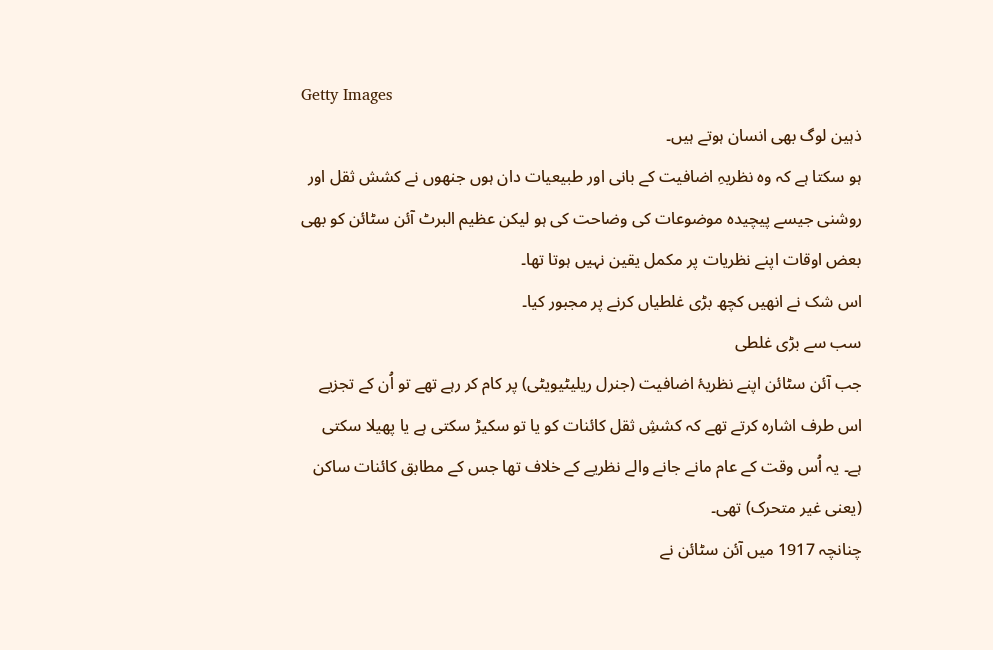Getty Images
ذہین لوگ بھی انسان ہوتے ہیں۔
ہو سکتا ہے کہ وہ نظریہِ اضافیت کے بانی اور طبیعیات دان ہوں جنھوں نے کشش ثقل اور روشنی جیسے پیچیدہ موضوعات کی وضاحت کی ہو لیکن عظیم البرٹ آئن سٹائن کو بھی بعض اوقات اپنے نظریات پر مکمل یقین نہیں ہوتا تھا۔
اس شک نے انھیں کچھ بڑی غلطیاں کرنے پر مجبور کیا۔
سب سے بڑی غلطی
جب آئن سٹائن اپنے نظریۂ اضافیت (جنرل ریلیٹیویٹی) پر کام کر رہے تھے تو اُن کے تجزیے اس طرف اشارہ کرتے تھے کہ کششِ ثقل کائنات کو یا تو سکیڑ سکتی ہے یا پھیلا سکتی ہے۔ یہ اُس وقت کے عام مانے جانے والے نظریے کے خلاف تھا جس کے مطابق کائنات ساکن (یعنی غیر متحرک) تھی۔
چنانچہ 1917 میں آئن سٹائن نے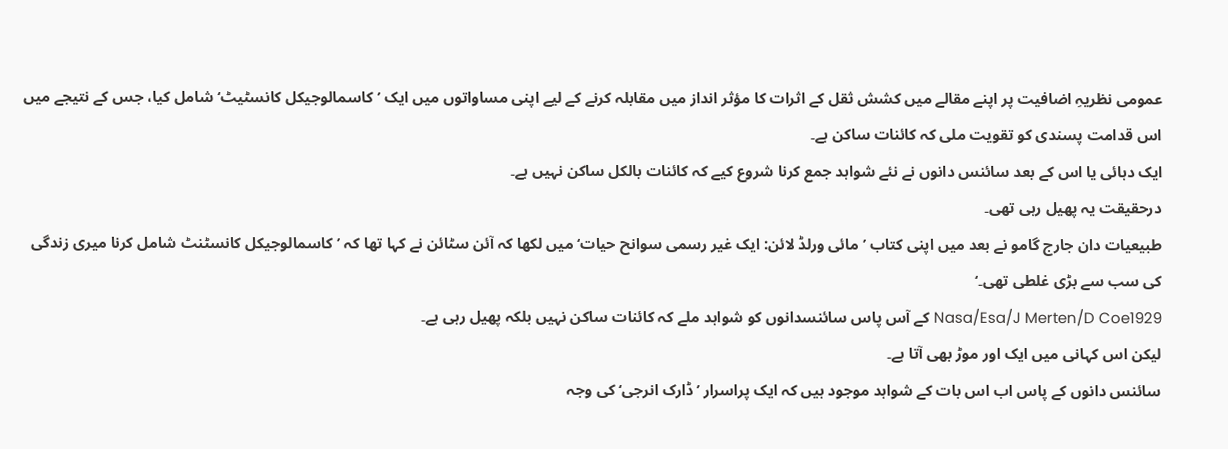عمومی نظریہِ اضافیت پر اپنے مقالے میں کشش ثقل کے اثرات کا مؤثر انداز میں مقابلہ کرنے کے لیے اپنی مساواتوں میں ایک ’کاسمالوجیکل کانسٹیٹ‘ شامل کیا، جس کے نتیجے میں اس قدامت پسندی کو تقویت ملی کہ کائنات ساکن ہے۔
ایک دہائی یا اس کے بعد سائنس دانوں نے نئے شواہد جمع کرنا شروع کیے کہ کائنات بالکل ساکن نہیں ہے۔
درحقیقت یہ پھیل رہی تھی۔
طبیعیات دان جارج گامو نے بعد میں اپنی کتاب ’مائی ورلڈ لائن: ایک غیر رسمی سوانح حیات‘ میں لکھا کہ آئن سٹائن نے کہا تھا کہ ’کاسمالوجیکل کانسٹنٹ شامل کرنا میری زندگی کی سب سے بڑی غلطی تھی۔‘
Nasa/Esa/J Merten/D Coe1929 کے آس پاس سائنسدانوں کو شواہد ملے کہ کائنات ساکن نہیں بلکہ پھیل رہی ہے۔
لیکن اس کہانی میں ایک اور موڑ بھی آتا ہے۔
سائنس دانوں کے پاس اب اس بات کے شواہد موجود ہیں کہ ایک پراسرار ’ڈارک انرجی‘ کی وجہ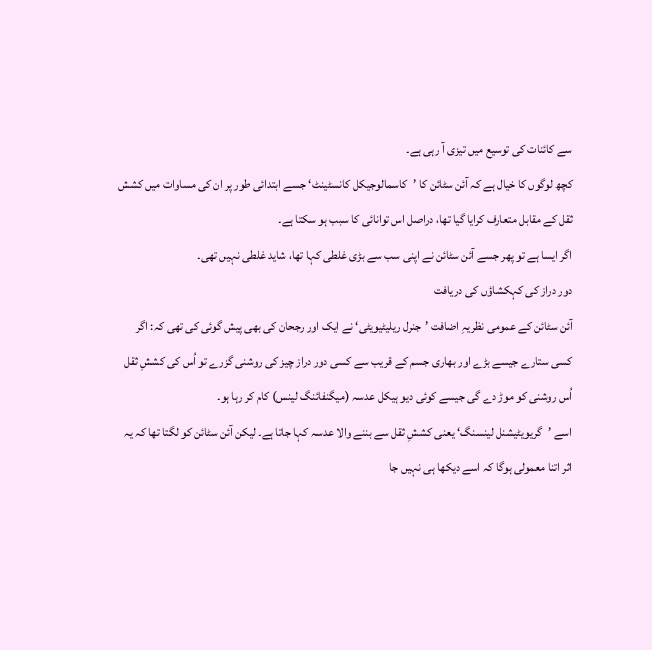سے کائنات کی توسیع میں تیزی آ رہی ہے۔
کچھ لوگوں کا خیال ہے کہ آئن سٹائن کا ’کاسمالوجیکل کانسٹینٹ‘ جسے ابتدائی طور پر ان کی مساوات میں کشش ثقل کے مقابل متعارف کرایا گیا تھا، دراصل اس توانائی کا سبب ہو سکتا ہے۔
اگر ایسا ہے تو پھر جسے آئن سٹائن نے اپنی سب سے بڑی غلطی کہا تھا، شاید غلطی نہیں تھی۔
دور دراز کی کہکشاؤں کی دریافت
آئن سٹائن کے عمومی نظریہِ اضافت ’جنرل ریلیٹیویٹی‘ نے ایک اور رجحان کی بھی پیش گوئی کی تھی کہ: اگر کسی ستارے جیسے بڑے اور بھاری جسم کے قریب سے کسی دور دراز چیز کی روشنی گزرے تو اُس کی کششِ ثقل اُس روشنی کو موڑ دے گی جیسے کوئی دیو ہیکل عدسہ (میگنفائنگ لینس) کام کر رہا ہو۔
اسے ’گریویٹیشنل لینسنگ‘ یعنی کششِ ثقل سے بننے والا عدسہ کہا جاتا ہے۔ لیکن آئن سٹائن کو لگتا تھا کہ یہ اثر اتنا معمولی ہوگا کہ اسے دیکھا ہی نہیں جا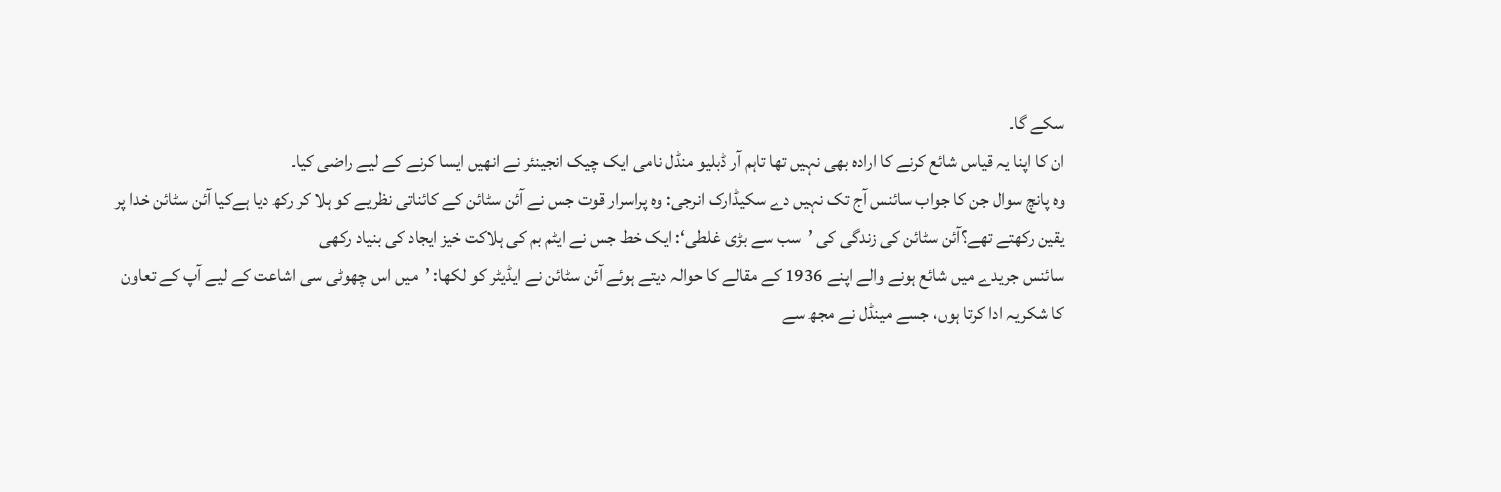سکے گا۔
ان کا اپنا یہ قیاس شائع کرنے کا ارادہ بھی نہیں تھا تاہم آر ڈبلیو منڈل نامی ایک چیک انجینئر نے انھیں ایسا کرنے کے لیے راضی کیا۔
وہ پانچ سوال جن کا جواب سائنس آج تک نہیں دے سکیڈارک انرجی: وہ پراسرار قوت جس نے آئن سٹائن کے کائناتی نظریے کو ہلا کر رکھ دیا ہےکیا آئن سٹائن خدا پر یقین رکھتے تھے؟آئن سٹائن کی زندگی کی ’سب سے بڑی غلطی‘: ایک خط جس نے ایٹم بم کی ہلاکت خیز ایجاد کی بنیاد رکھی
سائنس جریدے میں شائع ہونے والے اپنے 1936 کے مقالے کا حوالہ دیتے ہوئے آئن سٹائن نے ایڈیٹر کو لکھا: ’میں اس چھوٹی سی اشاعت کے لیے آپ کے تعاون کا شکریہ ادا کرتا ہوں، جسے مینڈل نے مجھ سے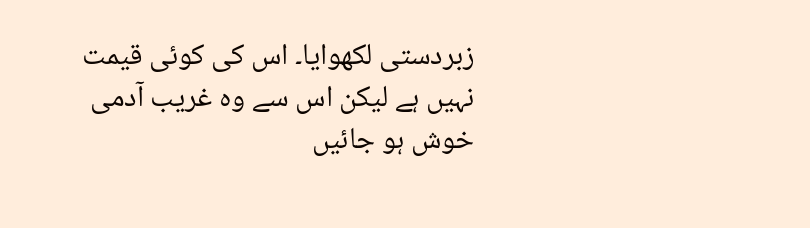زبردستی لکھوایا۔ اس کی کوئی قیمت نہیں ہے لیکن اس سے وہ غریب آدمی خوش ہو جائیں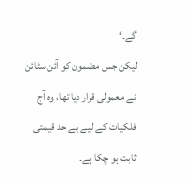گے۔‘
لیکن جس مضمون کو آئن سٹائن نے معمولی قرار دیا تھا، وہ آج فلکیات کے لیے بے حد قیمتی ثابت ہو چکا ہے۔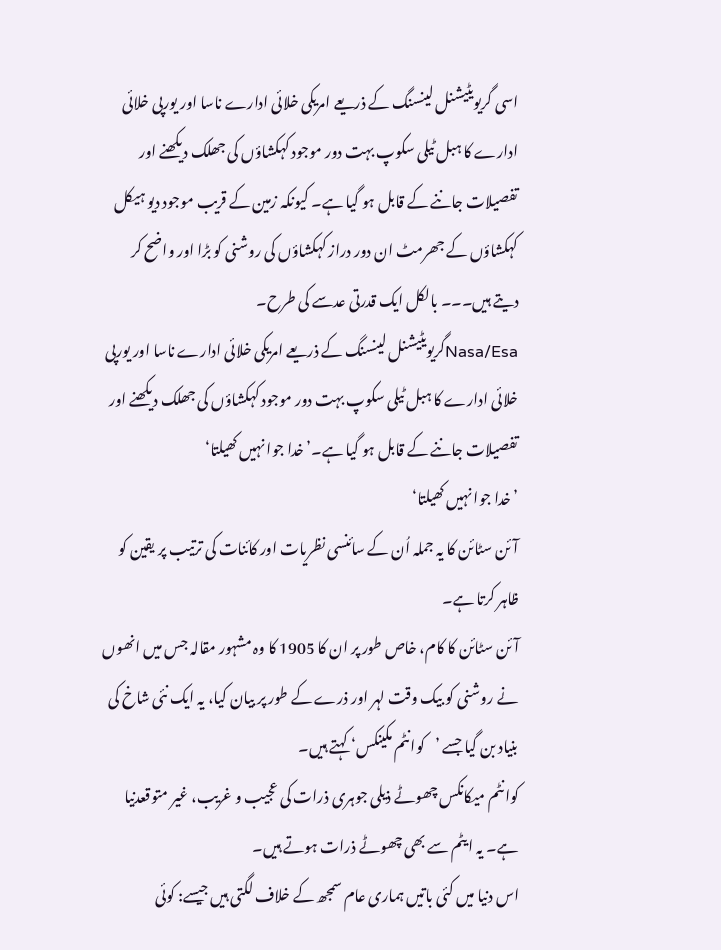اسی گریویٹیشنل لینسنگ کے ذریعے امریکی خلائی ادارے ناسا اور یورپی خلائی ادارے کا ہبل ٹیلی سکوپ بہت دور موجود کہکشاؤں کی جھلک دیکھنے اور تفصیلات جاننے کے قابل ہو گیا ہے۔ کیونکہ زمین کے قریب موجود دیو ہیکل کہکشاؤں کے جھرمٹ ان دور دراز کہکشاؤں کی روشنی کو بڑا اور واضح کر دیتے ہیں۔۔۔ بالکل ایک قدرتی عدسے کی طرح۔
Nasa/Esaگریویٹیشنل لینسنگ کے ذریعے امریکی خلائی ادارے ناسا اور یورپی خلائی ادارے کا ہبل ٹیلی سکوپ بہت دور موجود کہکشاؤں کی جھلک دیکھنے اور تفصیلات جاننے کے قابل ہو گیا ہے۔’خدا جوا نہیں کھیلتا‘
’خدا جوا نہیں کھیلتا‘
آئن سٹائن کا یہ جملہ اُن کے سائنسی نظریات اور کائنات کی ترتیب پر یقین کو ظاہر کرتا ہے۔
آئن سٹائن کا کام، خاص طور پر ان کا 1905 کا وہ مشہور مقالہ جس میں انھوں نے روشنی کو بیک وقت لہر اور ذرے کے طور پر بیان کیا، یہ ایک نئی شاخ کی بنیاد بن گیا جسے ’کوانٹم مکینکس‘ کہتے ہیں۔
کوانٹم میکانکس چھوٹے ذیلی جوہری ذرات کی عجیب و غریب، غیر متوقعدنیا ہے۔ یہ ایٹم سے بھی چھوٹے ذرات ہوتے ہیں۔
اس دنیا میں کئی باتیں ہماری عام سمجھ کے خلاف لگتی ہیں جیسے: کوئی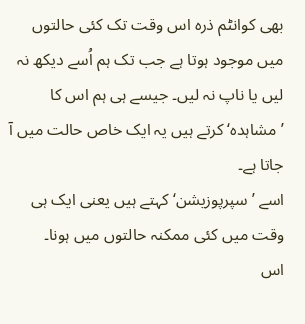بھی کوانٹم ذرہ اس وقت تک کئی حالتوں میں موجود ہوتا ہے جب تک ہم اُسے دیکھ نہ لیں یا ناپ نہ لیں۔ جیسے ہی ہم اس کا ’مشاہدہ‘ کرتے ہیں یہ ایک خاص حالت میں آ جاتا ہے۔
اسے ’سپرپوزیشن‘ کہتے ہیں یعنی ایک ہی وقت میں کئی ممکنہ حالتوں میں ہونا۔
اس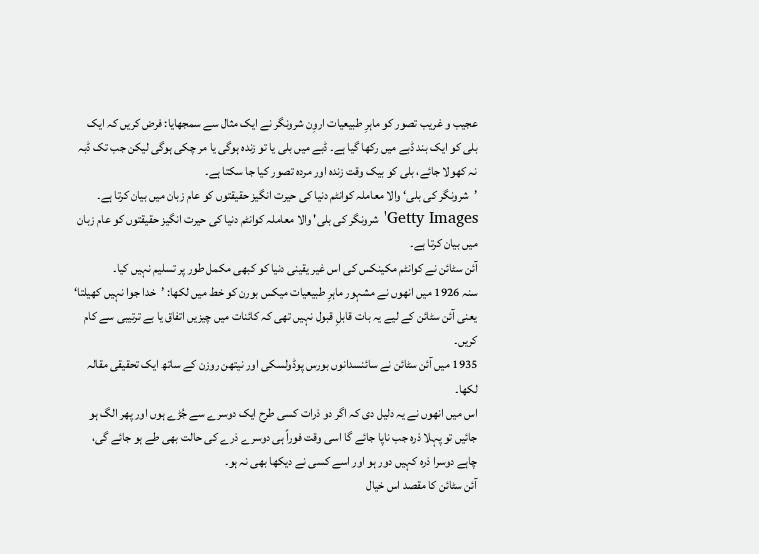عجیب و غریب تصور کو ماہرِ طبیعیات اروِن شرونگر نے ایک مثال سے سمجھایا: فرض کریں کہ ایک بلی کو ایک بند ڈبے میں رکھا گیا ہے۔ ڈبے میں بلی یا تو زندہ ہوگی یا مر چکی ہوگی لیکن جب تک ڈبہ نہ کھولا جائے، بلی کو بیک وقت زندہ اور مردہ تصور کیا جا سکتا ہے۔
’شرونگر کی بلی‘ والا معاملہ کوانٹم دنیا کی حیرت انگیز حقیقتوں کو عام زبان میں بیان کرتا ہے۔
Getty Images'شرونگر کی بلی' والا معاملہ کوانٹم دنیا کی حیرت انگیز حقیقتوں کو عام زبان میں بیان کرتا ہے۔
آئن سٹائن نے کوانٹم مکینکس کی اس غیر یقینی دنیا کو کبھی مکمل طور پر تسلیم نہیں کیا۔
سنہ 1926 میں انھوں نے مشہور ماہرِ طبیعیات میکس بورن کو خط میں لکھا: ’خدا جوا نہیں کھیلتا‘
یعنی آئن سٹائن کے لیے یہ بات قابلِ قبول نہیں تھی کہ کائنات میں چیزیں اتفاق یا بے ترتیبی سے کام کریں۔
1935 میں آئن سٹائن نے سائنسدانوں بورس پوڈولسکی اور نیتھن روزن کے ساتھ ایک تحقیقی مقالہ لکھا۔
اس میں انھوں نے یہ دلیل دی کہ اگر دو ذرات کسی طرح ایک دوسرے سے جُڑے ہوں اور پھر الگ ہو جائیں تو پہلا ذرہ جب ناپا جائے گا اسی وقت فوراً ہی دوسرے ذرے کی حالت بھی طے ہو جائے گی، چاہے دوسرا ذرہ کہیں دور ہو اور اسے کسی نے دیکھا بھی نہ ہو۔
آئن سٹائن کا مقصد اس خیال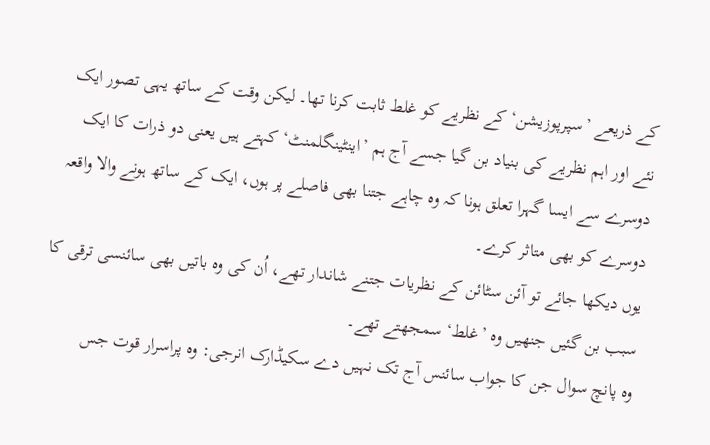کے ذریعے ’سپرپوزیشن‘ کے نظریے کو غلط ثابت کرنا تھا۔ لیکن وقت کے ساتھ یہی تصور ایک نئے اور اہم نظریے کی بنیاد بن گیا جسے آج ہم ’اینٹینگلمنٹ‘ کہتے ہیں یعنی دو ذرات کا ایک دوسرے سے ایسا گہرا تعلق ہونا کہ وہ چاہے جتنا بھی فاصلے پر ہوں، ایک کے ساتھ ہونے والا واقعہ دوسرے کو بھی متاثر کرے۔
یوں دیکھا جائے تو آئن سٹائن کے نظریات جتنے شاندار تھے، اُن کی وہ باتیں بھی سائنسی ترقی کا سبب بن گئیں جنھیں وہ ’غلط‘ سمجھتے تھے۔
وہ پانچ سوال جن کا جواب سائنس آج تک نہیں دے سکیڈارک انرجی: وہ پراسرار قوت جس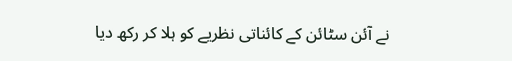نے آئن سٹائن کے کائناتی نظریے کو ہلا کر رکھ دیا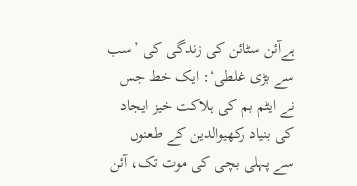ہےآئن سٹائن کی زندگی کی ’سب سے بڑی غلطی‘: ایک خط جس نے ایٹم بم کی ہلاکت خیز ایجاد کی بنیاد رکھیوالدین کے طعنوں سے پہلی بچی کی موت تک، آئن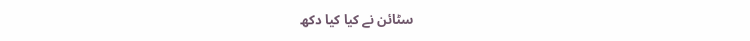سٹائن نے کیا کیا دکھ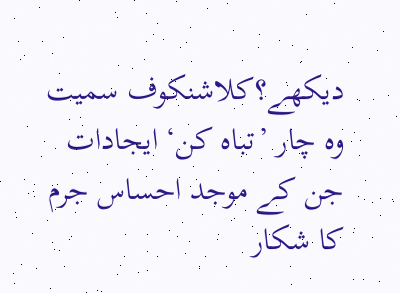دیکھے؟کلاشنکوف سمیت وہ چار ’تباہ کن‘ ایجادات جن کے موجد احساس جرم کا شکار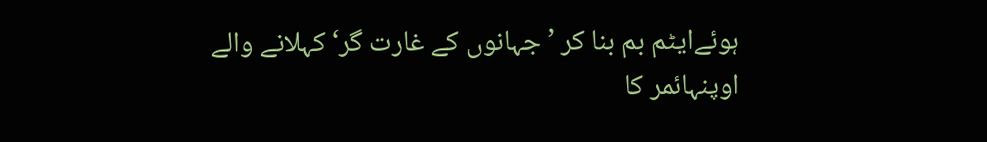ہوئےایٹم بم بنا کر ’جہانوں کے غارت گر‘ کہلانے والے اوپنہائمر کا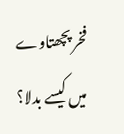فخر پچھتاوے میں کیسے بدلا؟